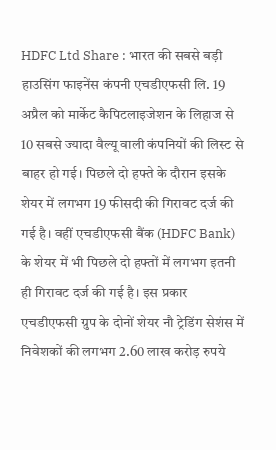HDFC Ltd Share : भारत की सबसे बड़ी हाउसिंग फाइनेंस कंपनी एचडीएफसी लि. 19 अप्रैल को मार्केट कैपिटलाइजेशन के लिहाज से 10 सबसे ज्यादा वैल्यू वाली कंपनियों की लिस्ट से बाहर हो गई। पिछले दो हफ्ते के दौरान इसके शेयर में लगभग 19 फीसदी की गिरावट दर्ज की गई है। वहीं एचडीएफसी बैंक (HDFC Bank) के शेयर में भी पिछले दो हफ्तों में लगभग इतनी ही गिरावट दर्ज की गई है। इस प्रकार एचडीएफसी ग्रुप के दोनों शेयर नौ ट्रेडिंग सेशंस में निवेशकों की लगभग 2.60 लाख करोड़ रुपये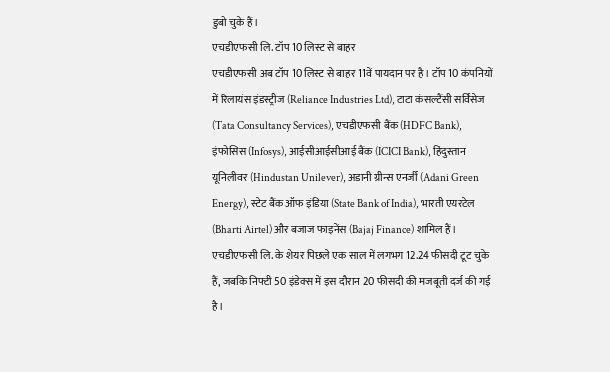डुबो चुके हैं।
एचडीएफसी लि. टॉप 10 लिस्ट से बाहर
एचडीएफसी अब टॉप 10 लिस्ट से बाहर 11वें पायदान पर है। टॉप 10 कंपनियों में रिलायंस इंडस्ट्रीज (Reliance Industries Ltd), टाटा कंसल्टैंसी सर्विसेज (Tata Consultancy Services), एचडीएफसी बैंक (HDFC Bank), इंफोसिस (Infosys), आईसीआईसीआई बैंक (ICICI Bank), हिंदुस्तान यूनिलीवर (Hindustan Unilever), अडानी ग्रीन्स एनर्जी (Adani Green Energy), स्टेट बैंक ऑफ इंडिया (State Bank of India), भारती एयरटेल (Bharti Airtel) और बजाज फाइनेंस (Bajaj Finance) शामिल हैं।
एचडीएफसी लि. के शेयर पिछले एक साल में लगभग 12.24 फीसदी टूट चुके हैं, जबकि निफ्टी 50 इंडेक्स में इस दौरान 20 फीसदी की मजबूती दर्ज की गई है।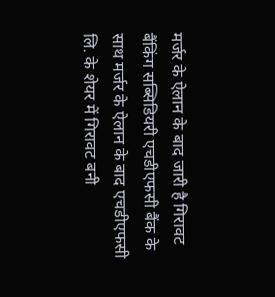मर्जर के ऐलान के बाद जारी है गिरावट
बैंकिंग सब्सिडियरी एचडीएफसी बैंक के साथ मर्जर के ऐलान के बाद एचडीएफसी लि. के शेयर में गिरावट बनी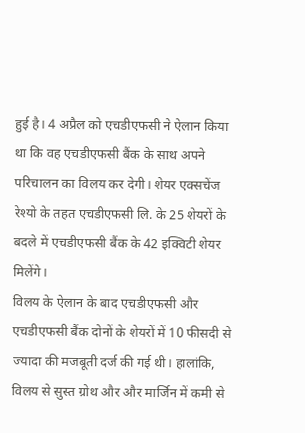हुई है। 4 अप्रैल को एचडीएफसी ने ऐलान किया था कि वह एचडीएफसी बैंक के साथ अपने परिचालन का विलय कर देगी। शेयर एक्सचेंज रेश्यो के तहत एचडीएफसी लि. के 25 शेयरों के बदले में एचडीएफसी बैंक के 42 इक्विटी शेयर मिलेंगे।
विलय के ऐलान के बाद एचडीएफसी और एचडीएफसी बैंक दोनों के शेयरों में 10 फीसदी से ज्यादा की मजबूती दर्ज की गई थी। हालांकि, विलय से सुस्त ग्रोथ और और मार्जिन में कमी से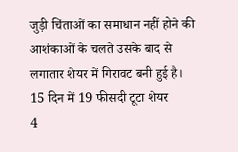जुड़ी चिंताओं का समाधान नहीं होने की आशंकाओं के चलते उसके बाद से लगातार शेयर में गिरावट बनी हुई है।
15 दिन में 19 फीसदी टूटा शेयर
4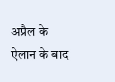अप्रैल के ऐलान के बाद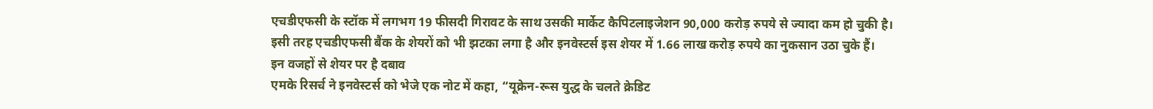एचडीएफसी के स्टॉक में लगभग 19 फीसदी गिरावट के साथ उसकी मार्केट कैपिटलाइजेशन 90,000 करोड़ रुपये से ज्यादा कम हो चुकी है। इसी तरह एचडीएफसी बैंक के शेयरों को भी झटका लगा है और इनवेस्टर्स इस शेयर में 1.66 लाख करोड़ रुपये का नुकसान उठा चुके हैं।
इन वजहों से शेयर पर है दबाव
एमके रिसर्च ने इनवेस्टर्स को भेजे एक नोट में कहा, “यूक्रेन-रूस युद्ध के चलते क्रेडिट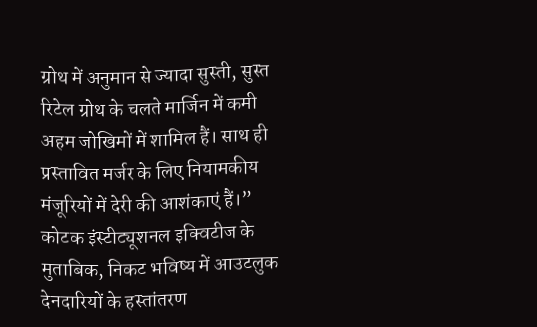ग्रोथ में अनुमान से ज्यादा सुस्ती, सुस्त रिटेल ग्रोथ के चलते मार्जिन में कमी अहम जोखिमों में शामिल हैं। साथ ही प्रस्तावित मर्जर के लिए नियामकीय मंजूरियों में देरी की आशंकाएं हैं।”
कोटक इंस्टीट्यूशनल इक्विटीज के मुताबिक, निकट भविष्य में आउटलुक देनदारियों के हस्तांतरण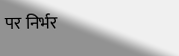पर निर्भर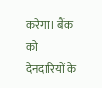करेगा। बैंक को देनदारियों के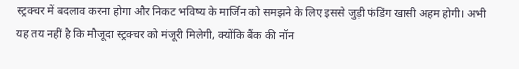स्ट्रक्चर में बदलाव करना होगा और निकट भविष्य के मार्जिन को समझने के लिए इससे जुड़ी फंडिंग खासी अहम होगी। अभी यह तय नहीं है कि मौजूदा स्ट्रक्चर को मंजूरी मिलेगी, क्योंकि बैंक की नॉन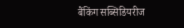बैंकिंग सब्सिडियरीज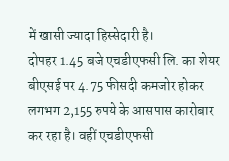में खासी ज्यादा हिस्सेदारी है।
दोपहर 1.45 बजे एचडीएफसी लि. का शेयर बीएसई पर 4.75 फीसदी कमजोर होकर लगभग 2,155 रुपये के आसपास कारोबार कर रहा है। वहीं एचडीएफसी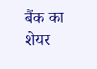बैंक का शेयर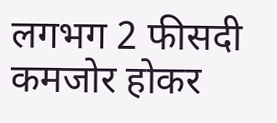लगभग 2 फीसदी कमजोर होकर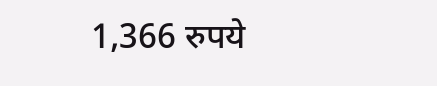1,366 रुपये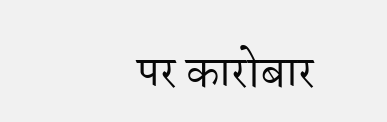पर कारोबार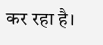कर रहा है।